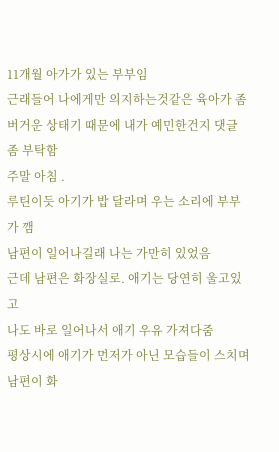11개월 아가가 있는 부부임
근래들어 나에게만 의지하는것같은 육아가 좀 버거운 상태기 때문에 내가 예민한건지 댓글 좀 부탁함
주말 아침 .
루틴이듯 아기가 밥 달라며 우는 소리에 부부가 깸
남편이 일어나길래 나는 가만히 있었음
근데 남편은 화장실로. 애기는 당연히 울고있고
나도 바로 일어나서 애기 우유 가져다줌
평상시에 애기가 먼저가 아닌 모습들이 스치며
남편이 화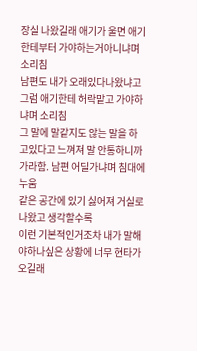장실 나왔길래 애기가 울면 애기한테부터 가야하는거아니냐며 소리침
남편도 내가 오래있다나왔냐고 그럼 애기한테 허락맡고 가야하냐며 소리침
그 말에 말같지도 않는 말을 하고있다고 느껴져 말 안통하니까 가라함. 남편 어딜가냐며 침대에 누움
같은 공간에 있기 싫어져 거실로 나왔고 생각할수록
이런 기본적인거조차 내가 말해야하나싶은 상황에 너무 현타가 오길래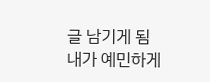글 남기게 됨
내가 예민하게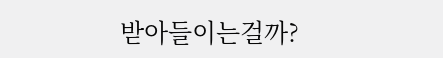받아들이는걸까?